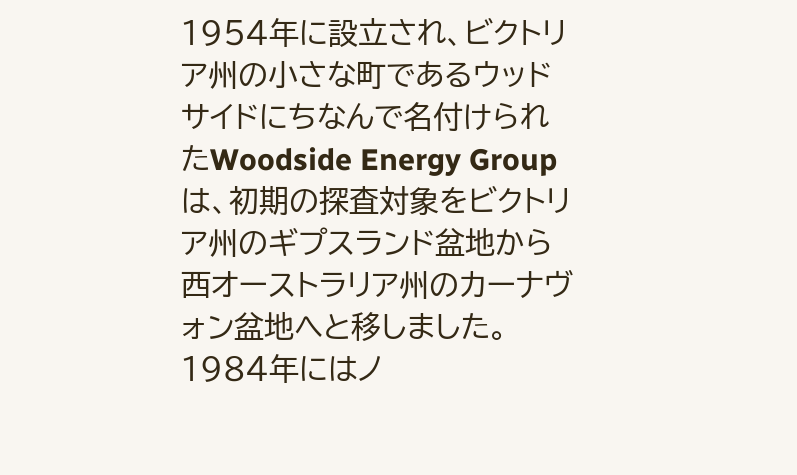1954年に設立され、ビクトリア州の小さな町であるウッドサイドにちなんで名付けられたWoodside Energy Groupは、初期の探査対象をビクトリア州のギプスランド盆地から西オーストラリア州のカーナヴォン盆地へと移しました。1984年にはノ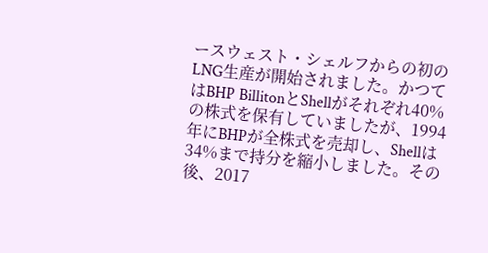ースウェスト・シェルフからの初のLNG生産が開始されました。かつてはBHP BillitonとShellがそれぞれ40%の株式を保有していましたが、1994年にBHPが全株式を売却し、Shellは34%まで持分を縮小しました。その後、2017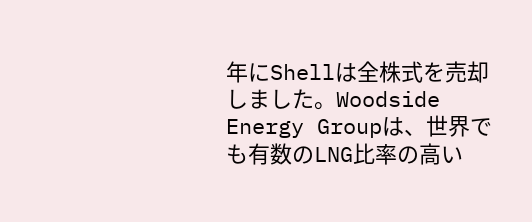年にShellは全株式を売却しました。Woodside Energy Groupは、世界でも有数のLNG比率の高い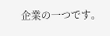企業の一つです。